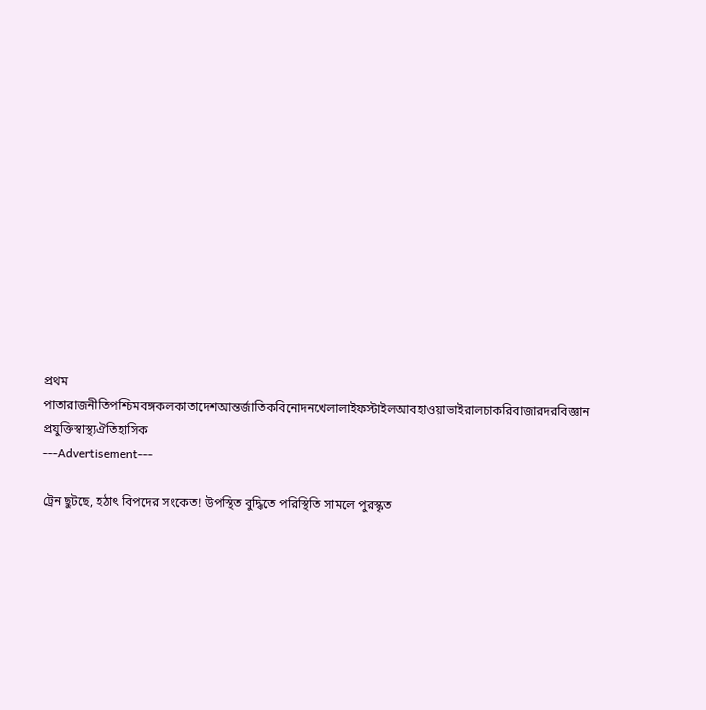প্রথম পাতারাজনীতিপশ্চিমবঙ্গকলকাতাদেশআন্তর্জাতিকবিনোদনখেলালাইফস্টাইলআবহাওয়াভাইরালচাকরিবাজারদরবিজ্ঞান প্রযুক্তিস্বাস্থ্যঐতিহাসিক
---Advertisement---

ট্রেন ছুটছে, হঠাৎ বিপদের সংকেত! উপস্থিত বুদ্ধিতে পরিস্থিতি সামলে পুরস্কৃত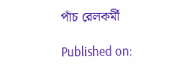পাঁচ রেলকর্মী

Published on: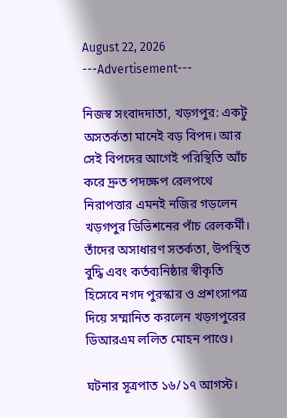August 22, 2026
---Advertisement---

নিজস্ব সংবাদদাতা, খড়গপুর: একটু অসতর্কতা মানেই বড় বিপদ। আর সেই বিপদের আগেই পরিস্থিতি আঁচ করে দ্রুত পদক্ষেপ রেলপথে নিরাপত্তার এমনই নজির গড়লেন খড়গপুর ডিভিশনের পাঁচ রেলকর্মী। তাঁদের অসাধারণ সতর্কতা, উপস্থিত বুদ্ধি এবং কর্তব্যনিষ্ঠার স্বীকৃতি হিসেবে নগদ পুরস্কার ও প্রশংসাপত্র দিয়ে সম্মানিত করলেন খড়গপুরের ডিআরএম ললিত মোহন পাণ্ডে।

ঘটনার সূত্রপাত ১৬/১৭ আগস্ট।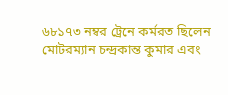৬৮১৭৩ নম্বর ট্রেনে কর্মরত ছিলেন মোটরম্যান চন্দ্রকান্ত কুমার এবং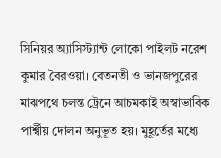সিনিয়র অ্যাসিস্ট্যান্ট লোকো পাইলট নরেশ কুমার বৈরওয়া। বেতনতী ও ভানজপুরের মাঝপথে চলন্ত ট্রেনে আচমকাই অস্বাভাবিক পার্শ্বীয় দোলন অনুভূত হয়। মুহূর্তের মধ্যে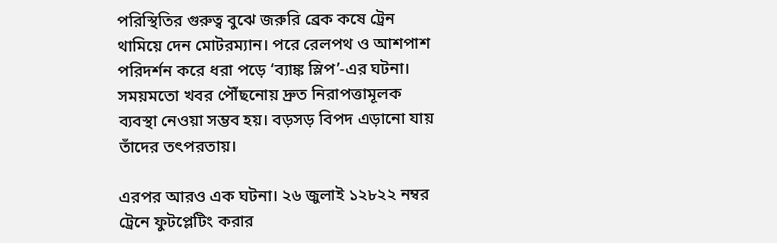পরিস্থিতির গুরুত্ব বুঝে জরুরি ব্রেক কষে ট্রেন থামিয়ে দেন মোটরম্যান। পরে রেলপথ ও আশপাশ পরিদর্শন করে ধরা পড়ে ‘ব্যাঙ্ক স্লিপ’-এর ঘটনা। সময়মতো খবর পৌঁছনোয় দ্রুত নিরাপত্তামূলক ব্যবস্থা নেওয়া সম্ভব হয়। বড়সড় বিপদ এড়ানো যায় তাঁদের তৎপরতায়।

এরপর আরও এক ঘটনা। ২৬ জুলাই ১২৮২২ নম্বর ট্রেনে ফুটপ্লেটিং করার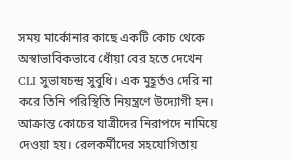সময় মার্কোনার কাছে একটি কোচ থেকে অস্বাভাবিকভাবে ধোঁয়া বের হতে দেখেন CLI সুভাষচন্দ্র সুবুধি। এক মুহূর্তও দেরি না করে তিনি পরিস্থিতি নিয়ন্ত্রণে উদ্যোগী হন। আক্রান্ত কোচের যাত্রীদের নিরাপদে নামিয়ে দেওয়া হয়। রেলকর্মীদের সহযোগিতায়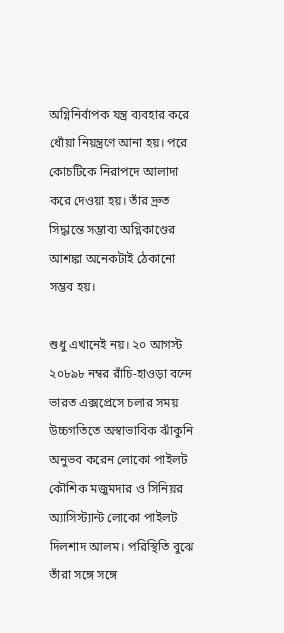অগ্নিনির্বাপক যন্ত্র ব্যবহার করে ধোঁয়া নিয়ন্ত্রণে আনা হয়। পরে কোচটিকে নিরাপদে আলাদা করে দেওয়া হয়। তাঁর দ্রুত সিদ্ধান্তে সম্ভাব্য অগ্নিকাণ্ডের আশঙ্কা অনেকটাই ঠেকানো সম্ভব হয়।

শুধু এখানেই নয়। ২০ আগস্ট ২০৮৯৮ নম্বর রাঁচি-হাওড়া বন্দে ভারত এক্সপ্রেসে চলার সময় উচ্চগতিতে অস্বাভাবিক ঝাঁকুনি অনুভব করেন লোকো পাইলট কৌশিক মজুমদার ও সিনিয়র অ্যাসিস্ট্যান্ট লোকো পাইলট দিলশাদ আলম। পরিস্থিতি বুঝে তাঁরা সঙ্গে সঙ্গে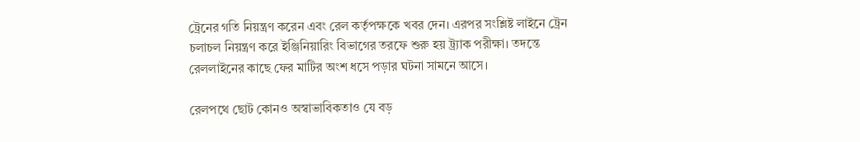ট্রেনের গতি নিয়ন্ত্রণ করেন এবং রেল কর্তৃপক্ষকে খবর দেন। এরপর সংশ্লিষ্ট লাইনে ট্রেন চলাচল নিয়ন্ত্রণ করে ইঞ্জিনিয়ারিং বিভাগের তরফে শুরু হয় ট্র্যাক পরীক্ষা। তদন্তে রেললাইনের কাছে ফের মাটির অংশ ধসে পড়ার ঘটনা সামনে আসে।

রেলপথে ছোট কোনও অস্বাভাবিকতাও যে বড়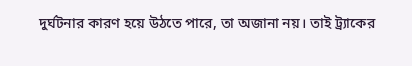দুর্ঘটনার কারণ হয়ে উঠতে পারে, তা অজানা নয়। তাই ট্র্যাকের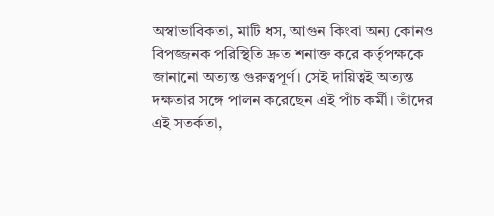অস্বাভাবিকতা, মাটি ধস, আগুন কিংবা অন্য কোনও বিপজ্জনক পরিস্থিতি দ্রুত শনাক্ত করে কর্তৃপক্ষকে জানানো অত্যন্ত গুরুত্বপূর্ণ। সেই দায়িত্বই অত্যন্ত দক্ষতার সঙ্গে পালন করেছেন এই পাঁচ কর্মী। তাঁদের এই সতর্কতা,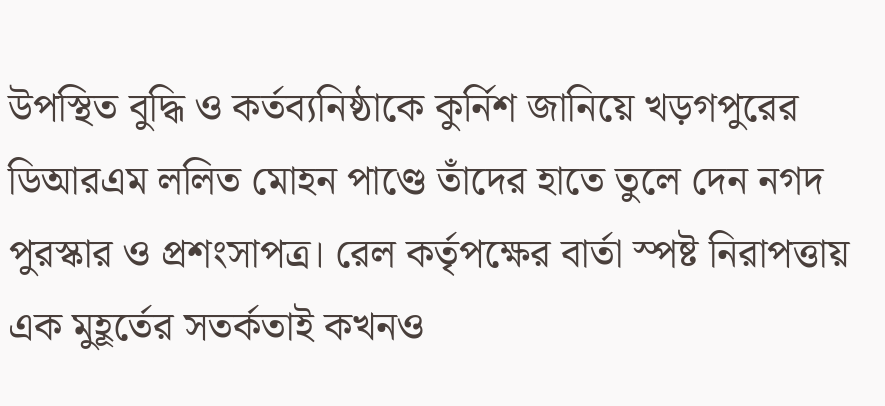উপস্থিত বুদ্ধি ও কর্তব্যনিষ্ঠাকে কুর্নিশ জানিয়ে খড়গপুরের ডিআরএম ললিত মোহন পাণ্ডে তাঁদের হাতে তুলে দেন নগদ পুরস্কার ও প্রশংসাপত্র। রেল কর্তৃপক্ষের বার্তা স্পষ্ট নিরাপত্তায় এক মুহূর্তের সতর্কতাই কখনও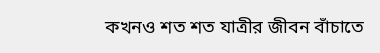কখনও শত শত যাত্রীর জীবন বাঁচাতে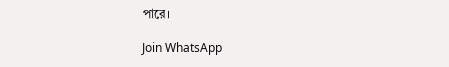পারে।

Join WhatsApp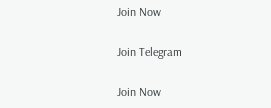Join Now

Join Telegram

Join Now